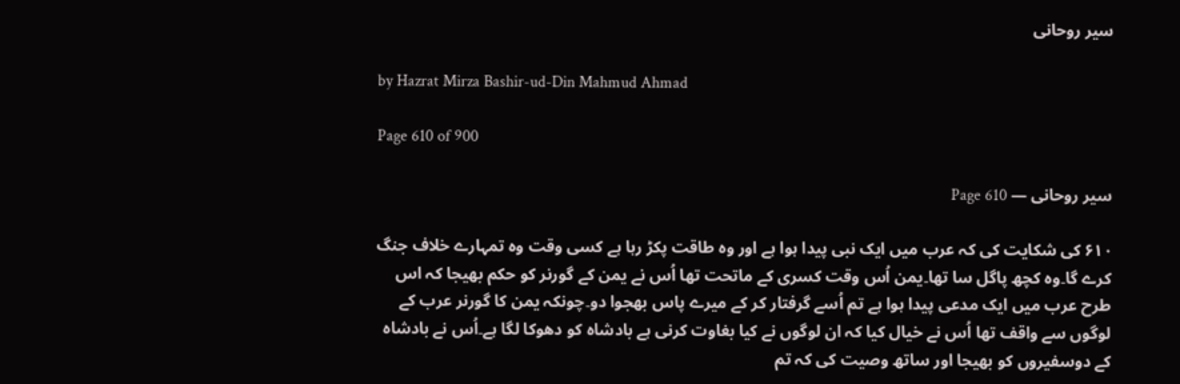سیر روحانی

by Hazrat Mirza Bashir-ud-Din Mahmud Ahmad

Page 610 of 900

سیر روحانی — Page 610

۶۱۰ کی شکایت کی کہ عرب میں ایک نبی پیدا ہوا ہے اور وہ طاقت پکڑ رہا ہے کسی وقت وہ تمہارے خلاف جنگ کرے گا۔وہ کچھ پاگل سا تھا۔یمن اُس وقت کسری کے ماتحت تھا اُس نے یمن کے گورنر کو حکم بھیجا کہ اس طرح عرب میں ایک مدعی پیدا ہوا ہے تم اُسے گرفتار کر کے میرے پاس بھجوا دو۔چونکہ یمن کا گورنر عرب کے لوگوں سے واقف تھا اُس نے خیال کیا کہ ان لوگوں نے کیا بغاوت کرنی ہے بادشاہ کو دھوکا لگا ہے۔اُس نے بادشاہ کے دوسفیروں کو بھیجا اور ساتھ وصیت کی کہ تم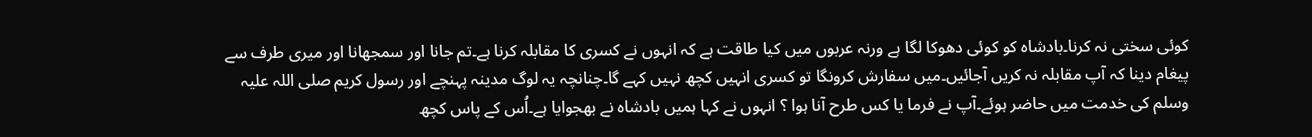کوئی سختی نہ کرنا۔بادشاہ کو کوئی دھوکا لگا ہے ورنہ عربوں میں کیا طاقت ہے کہ انہوں نے کسری کا مقابلہ کرنا ہے۔تم جانا اور سمجھانا اور میری طرف سے پیغام دینا کہ آپ مقابلہ نہ کریں آجائیں۔میں سفارش کرونگا تو کسری انہیں کچھ نہیں کہے گا۔چنانچہ یہ لوگ مدینہ پہنچے اور رسول کریم صلی اللہ علیہ وسلم کی خدمت میں حاضر ہوئے۔آپ نے فرما یا کس طرح آنا ہوا ؟ انہوں نے کہا ہمیں بادشاہ نے بھجوایا ہے۔اُس کے پاس کچھ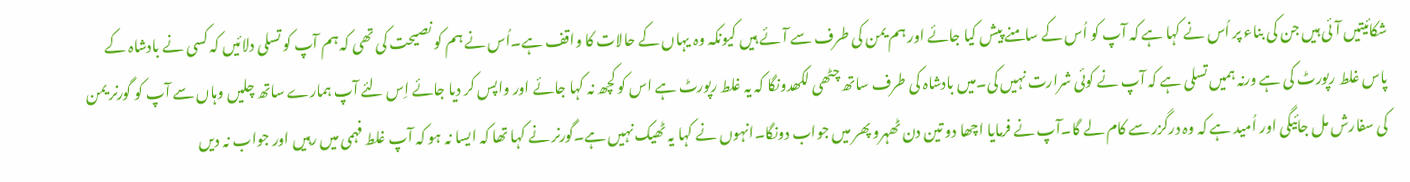شکائیتیں آئی ہیں جن کی بناء پر اُس نے کہا ہے کہ آپ کو اُس کے سامنے پیش کیا جائے اور ہم یمن کی طرف سے آئے ہیں کیونکہ وہ یہاں کے حالات کا واقف ہے۔اُس نے ہم کو نصیحت کی تھی کہ ہم آپ کو تسلی دلائیں کہ کسی نے بادشاہ کے پاس غلط رپورٹ کی ہے ورنہ ہمیں تسلی ہے کہ آپ نے کوئی شرارت نہیں کی۔میں بادشاہ کی طرف ساتھ چٹھی لکھدونگا کہ یہ غلط رپورٹ ہے اس کو کچھ نہ کہا جائے اور واپس کر دیا جائے اِس لئے آپ ہمارے ساتھ چلیں وہاں سے آپ کو گورنر یمن کی سفارش مل جائیگی اور اُمید ہے کہ وہ درگزر سے کام لے گا۔آپ نے فرمایا اچھا دو تین دن ٹھہرو پھر میں جواب دونگا۔انہوں نے کہا یہ ٹھیک نہیں ہے۔گورنر نے کہا تھا کہ ایسا نہ ہو کہ آپ غلط فہمی میں رہیں اور جواب نہ دیں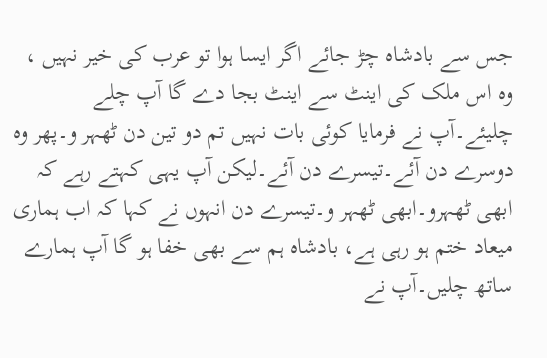جس سے بادشاہ چڑ جائے اگر ایسا ہوا تو عرب کی خیر نہیں ، وہ اس ملک کی اینٹ سے اینٹ بجا دے گا آپ چلے چلیئے۔آپ نے فرمایا کوئی بات نہیں تم دو تین دن ٹھہر و۔پھر وہ دوسرے دن آئے۔تیسرے دن آئے۔لیکن آپ یہی کہتے رہے کہ ابھی ٹھہرو۔ابھی ٹھہر و۔تیسرے دن انہوں نے کہا کہ اب ہماری میعاد ختم ہو رہی ہے، بادشاہ ہم سے بھی خفا ہو گا آپ ہمارے ساتھ چلیں۔آپ نے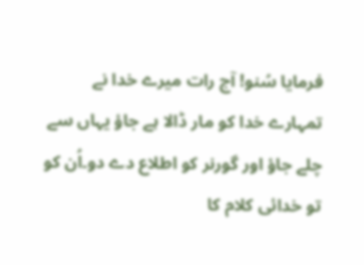فرمایا سُنو! آج رات میرے خدا نے تمہارے خدا کو مار ڈالا ہے جاؤ یہاں سے چلے جاؤ اور گورنر کو اطلاع دے دو۔اُن کو تو خدائی کلام کا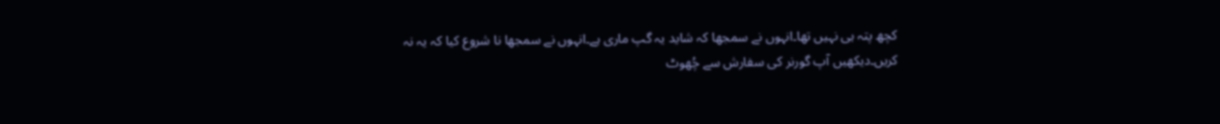کچھ پتہ ہی نہیں تھا۔انہوں نے سمجھا کہ شاید یہ گپ ماری ہے۔انہوں نے سمجھا نا شروع کیا کہ یہ نہ کریں۔دیکھیں آپ گورنر کی سفارش سے چُھوٹ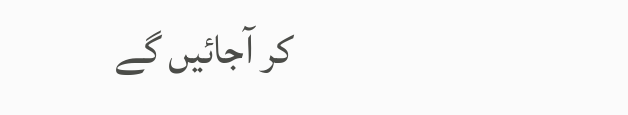کر آجائیں گے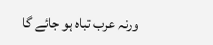ورنہ عرب تباہ ہو جائے گا